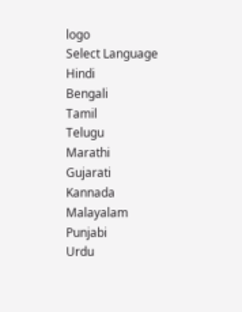logo
Select Language
Hindi
Bengali
Tamil
Telugu
Marathi
Gujarati
Kannada
Malayalam
Punjabi
Urdu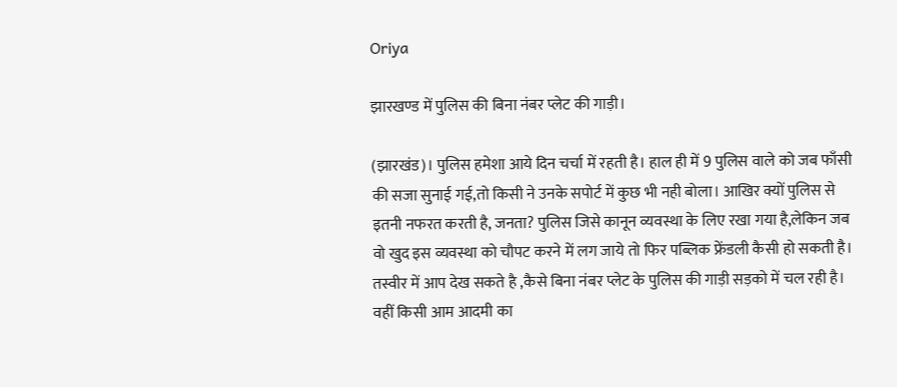Oriya

झारखण्ड में पुलिस की बिना नंबर प्लेट की गाड़ी।

(झारखंड)। पुलिस हमेशा आये दिन चर्चा में रहती है। हाल ही में 9 पुलिस वाले को जब फाँसी की सजा सुनाई गई,तो किसी ने उनके सपोर्ट में कुछ भी नही बोला। आखिर क्यों पुलिस से इतनी नफरत करती है, जनता? पुलिस जिसे कानून व्यवस्था के लिए रखा गया है,लेकिन जब वो खुद इस व्यवस्था को चौपट करने में लग जाये तो फिर पब्लिक फ्रेंडली कैसी हो सकती है। तस्वीर में आप देख सकते है ,कैसे बिना नंबर प्लेट के पुलिस की गाड़ी सड़को में चल रही है। वहीं किसी आम आदमी का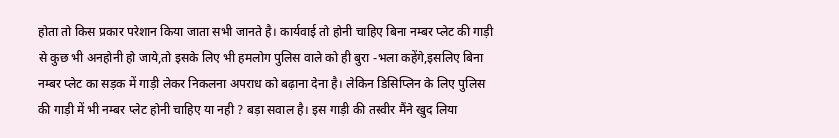होता तो किस प्रकार परेशान किया जाता सभी जानते है। कार्यवाई तो होनी चाहिए बिना नम्बर प्लेट की गाड़ी से कुछ भी अनहोनी हो जाये,तो इसके लिए भी हमलोग पुलिस वाले को ही बुरा -भला कहेंगे,इसलिए बिना नम्बर प्लेट का सड़क में गाड़ी लेकर निकलना अपराध को बढ़ाना देना है। लेकिन डिसिप्लिन के लिए पुलिस की गाड़ी में भी नम्बर प्लेट होनी चाहिए या नही ? बड़ा सवाल है। इस गाड़ी की तस्वीर मैंने खुद लिया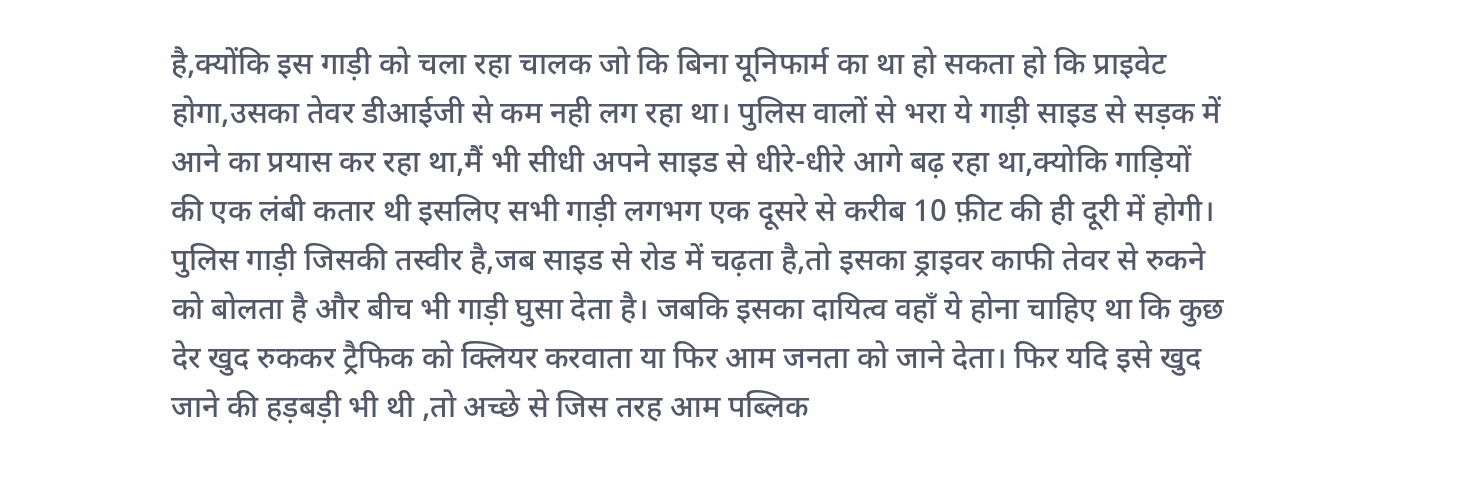है,क्योंकि इस गाड़ी को चला रहा चालक जो कि बिना यूनिफार्म का था हो सकता हो कि प्राइवेट होगा,उसका तेवर डीआईजी से कम नही लग रहा था। पुलिस वालों से भरा ये गाड़ी साइड से सड़क में आने का प्रयास कर रहा था,मैं भी सीधी अपने साइड से धीरे-धीरे आगे बढ़ रहा था,क्योकि गाड़ियों की एक लंबी कतार थी इसलिए सभी गाड़ी लगभग एक दूसरे से करीब 10 फ़ीट की ही दूरी में होगी। पुलिस गाड़ी जिसकी तस्वीर है,जब साइड से रोड में चढ़ता है,तो इसका ड्राइवर काफी तेवर से रुकने को बोलता है और बीच भी गाड़ी घुसा देता है। जबकि इसका दायित्व वहाँ ये होना चाहिए था कि कुछ देर खुद रुककर ट्रैफिक को क्लियर करवाता या फिर आम जनता को जाने देता। फिर यदि इसे खुद जाने की हड़बड़ी भी थी ,तो अच्छे से जिस तरह आम पब्लिक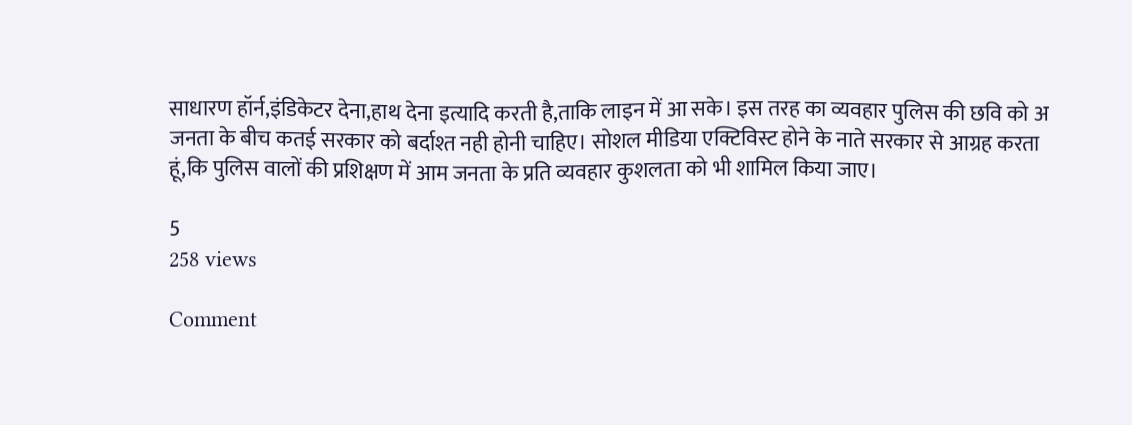साधारण हॉर्न,इंडिकेटर देना,हाथ देना इत्यादि करती है,ताकि लाइन में आ सके। इस तरह का व्यवहार पुलिस की छवि को अ जनता के बीच कतई सरकार को बर्दाश्त नही होनी चाहिए। सोशल मीडिया एक्टिविस्ट होने के नाते सरकार से आग्रह करता हूं,कि पुलिस वालों की प्रशिक्षण में आम जनता के प्रति व्यवहार कुशलता को भी शामिल किया जाए।

5
258 views

Comment